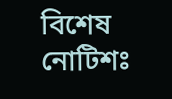বিশেষ নোটিশঃ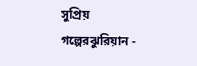সুপ্রিয় গল্পেরঝুরিয়ান -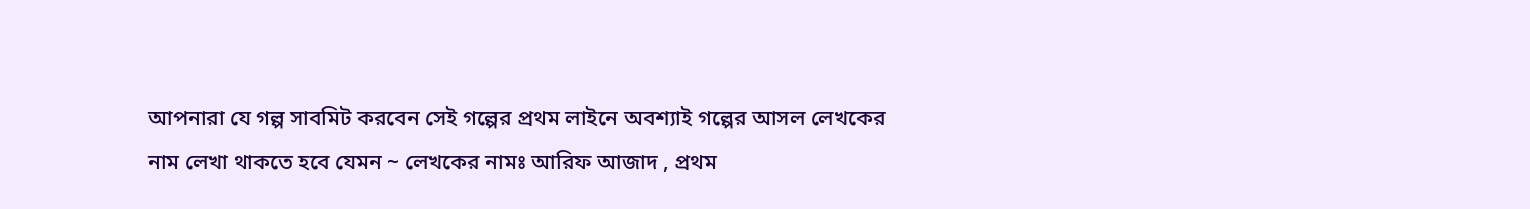আপনারা যে গল্প সাবমিট করবেন সেই গল্পের প্রথম লাইনে অবশ্যাই গল্পের আসল লেখকের নাম লেখা থাকতে হবে যেমন ~ লেখকের নামঃ আরিফ আজাদ , প্রথম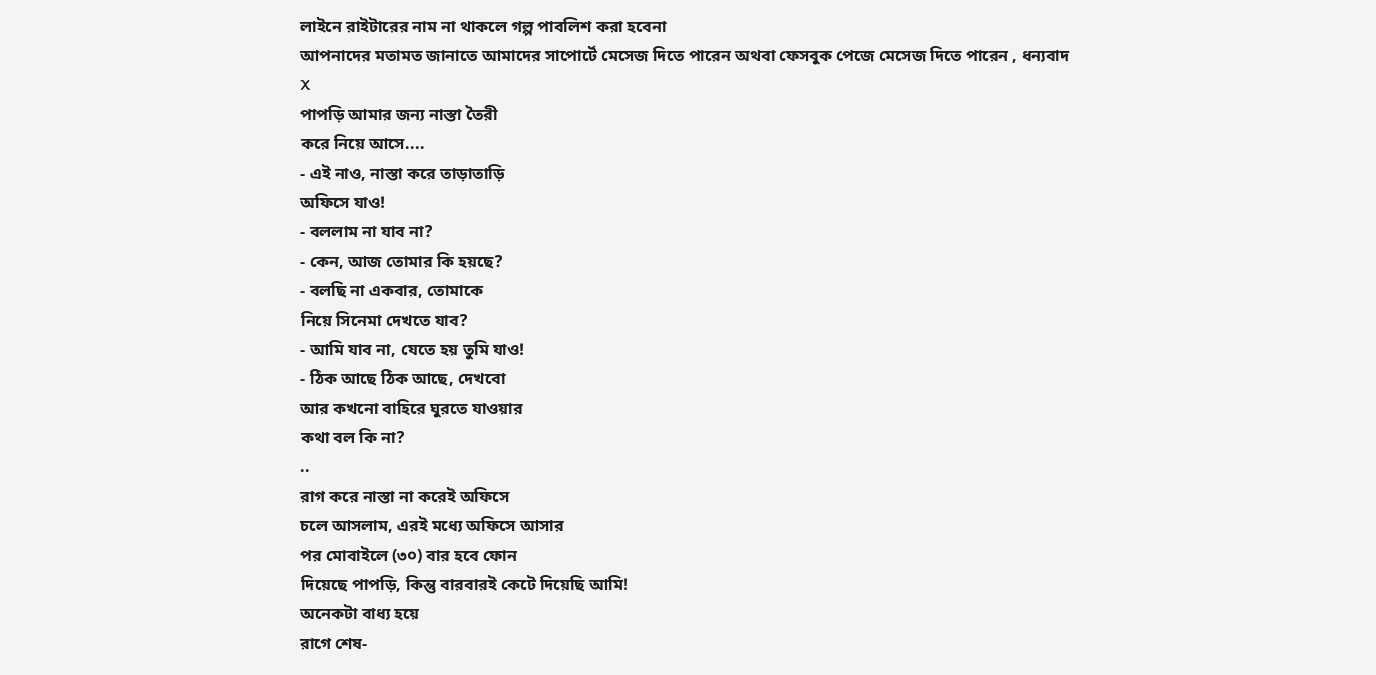লাইনে রাইটারের নাম না থাকলে গল্প পাবলিশ করা হবেনা
আপনাদের মতামত জানাতে আমাদের সাপোর্টে মেসেজ দিতে পারেন অথবা ফেসবুক পেজে মেসেজ দিতে পারেন , ধন্যবাদ
X
পাপড়ি আমার জন্য নাস্তা তৈরী
করে নিয়ে আসে....
- এই নাও, নাস্তা করে তাড়াতাড়ি
অফিসে যাও!
- বললাম না যাব না?
- কেন, আজ তোমার কি হয়ছে?
- বলছি না একবার, তোমাকে
নিয়ে সিনেমা দেখতে যাব?
- আমি যাব না, যেতে হয় তুমি যাও!
- ঠিক আছে ঠিক আছে, দেখবো
আর কখনো বাহিরে ঘুরতে যাওয়ার
কথা বল কি না?
..
রাগ করে নাস্তা না করেই অফিসে
চলে আসলাম, এরই মধ্যে অফিসে আসার
পর মোবাইলে (৩০) বার হবে ফোন
দিয়েছে পাপড়ি, কিন্তু বারবারই কেটে দিয়েছি আমি!
অনেকটা বাধ্য হয়ে
রাগে শেষ-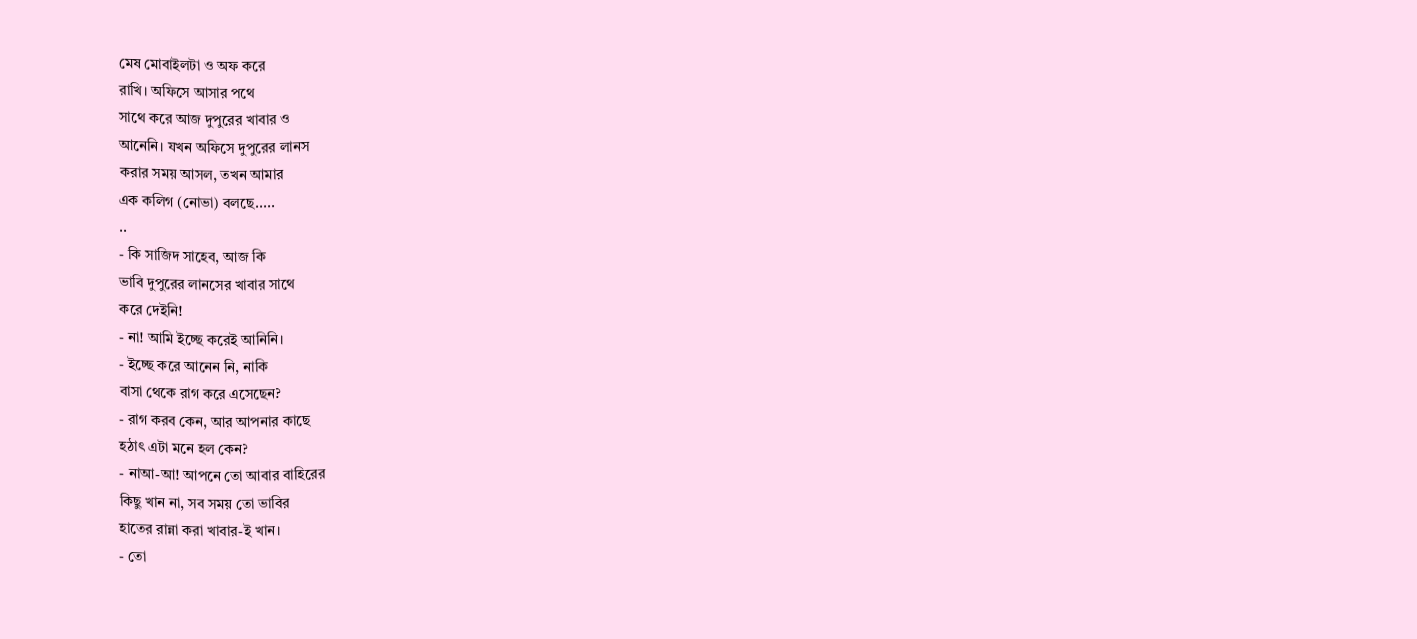মেষ মোবাইলটা ও অফ করে
রাখি। অফিসে আসার পথে
সাথে করে আজ দুপুরের খাবার ও
আনেনি। যখন অফিসে দুপুরের লানস
করার সময় আসল, তখন আমার
এক কলিগ (নোভা) বলছে.....
..
- কি সাজিদ সাহেব, আজ কি
ভাবি দুপুরের লানসের খাবার সাথে
করে দেইনি!
- না! আমি ইচ্ছে করেই আনিনি।
- ইচ্ছে করে আনেন নি, নাকি
বাসা থেকে রাগ করে এসেছেন?
- রাগ করব কেন, আর আপনার কাছে
হঠাৎ এটা মনে হল কেন?
- নাআ-আ! আপনে তো আবার বাহিরের
কিছু খান না, সব সময় তো ভাবির
হাতের রান্না করা খাবার-ই খান।
- তো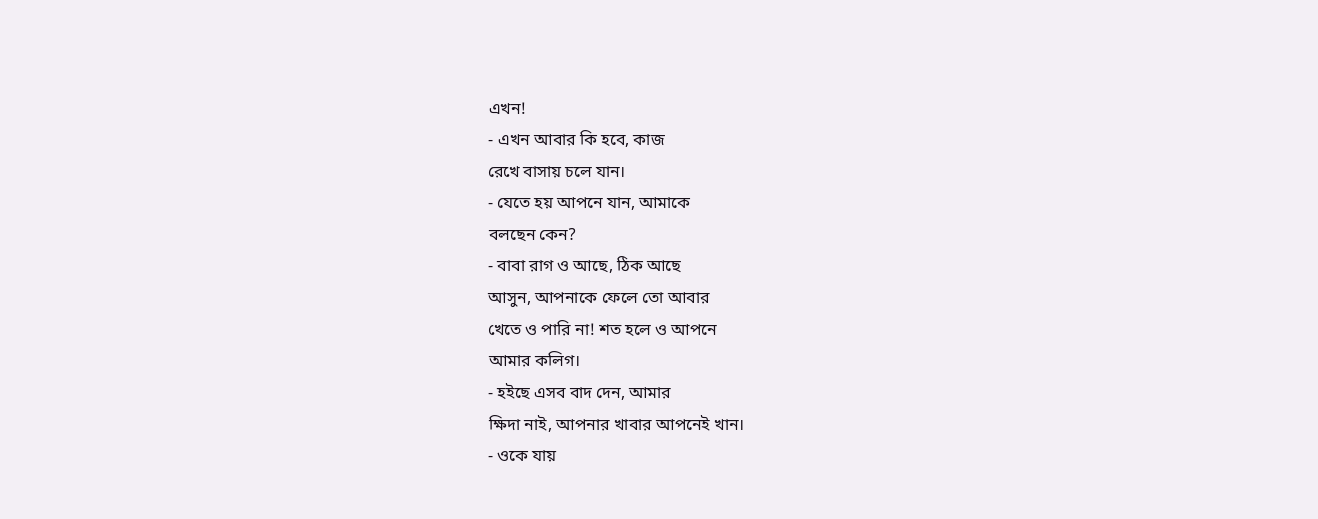এখন!
- এখন আবার কি হবে, কাজ
রেখে বাসায় চলে যান।
- যেতে হয় আপনে যান, আমাকে
বলছেন কেন?
- বাবা রাগ ও আছে, ঠিক আছে
আসুন, আপনাকে ফেলে তো আবার
খেতে ও পারি না! শত হলে ও আপনে
আমার কলিগ।
- হইছে এসব বাদ দেন, আমার
ক্ষিদা নাই, আপনার খাবার আপনেই খান।
- ওকে যায়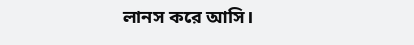লানস করে আসি।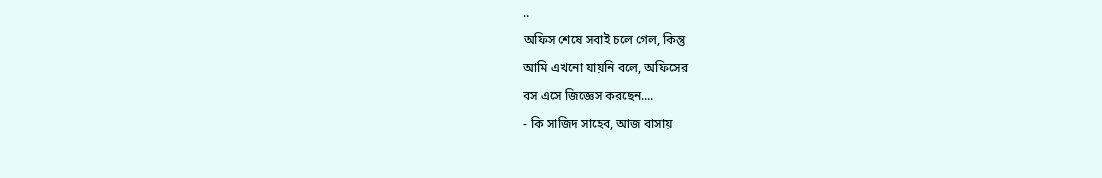..
অফিস শেষে সবাই চলে গেল, কিন্তু
আমি এখনো যায়নি বলে, অফিসের
বস এসে জিজ্ঞেস করছেন....
- কি সাজিদ সাহেব, আজ বাসায়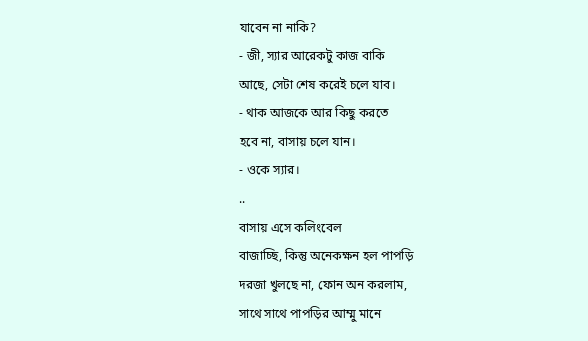যাবেন না নাকি?
- জী, স্যার আরেকটু কাজ বাকি
আছে, সেটা শেষ করেই চলে যাব।
- থাক আজকে আর কিছু করতে
হবে না, বাসায় চলে যান।
- ওকে স্যার।
..
বাসায় এসে কলিংবেল
বাজাচ্ছি, কিন্তু অনেকক্ষন হল পাপড়ি
দরজা খুলছে না, ফোন অন করলাম,
সাথে সাথে পাপড়ির আম্মু মানে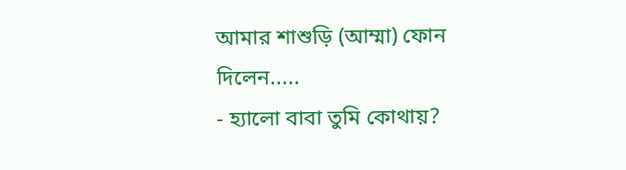আমার শাশুড়ি (আম্মা) ফোন
দিলেন.....
- হ্যালো বাবা তুমি কোথায়?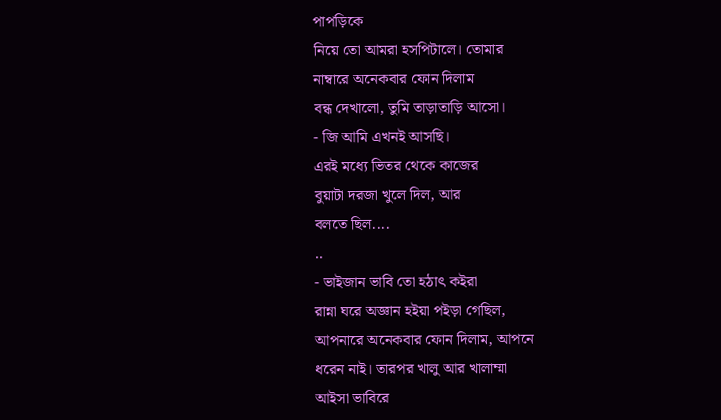পাপড়িকে
নিয়ে তো আমরা হসপিটালে। তোমার
নাম্বারে অনেকবার ফোন দিলাম
বন্ধ দেখালো, তুমি তাড়াতাড়ি আসো।
- জি আমি এখনই আসছি।
এরই মধ্যে ভিতর থেকে কাজের
বুয়াটা দরজা খুলে দিল, আর
বলতে ছিল....
..
- ভাইজান ভাবি তো হঠাৎ কইরা
রান্না ঘরে অজ্ঞান হইয়া পইড়া গেছিল,
আপনারে অনেকবার ফোন দিলাম, আপনে
ধরেন নাই। তারপর খালু আর খালাম্মা
আইসা ভাবিরে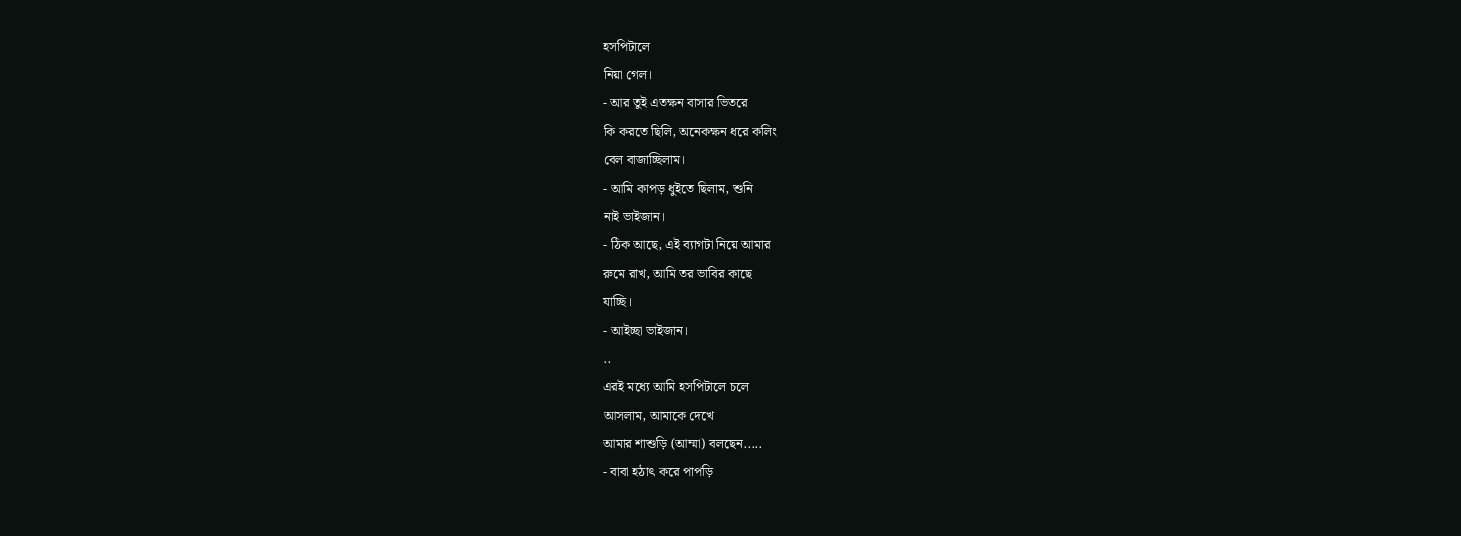হসপিটালে
নিয়া গেল।
- আর তুই এতক্ষন বাসার ভিতরে
কি করতে ছিলি, অনেকক্ষন ধরে কলিং
বেল বাজাচ্ছিলাম।
- আমি কাপড় ধুইতে ছিলাম, শুনি
নাই ভাইজান।
- ঠিক আছে, এই ব্যাগটা নিয়ে আমার
রুমে রাখ, আমি তর ভাবির কাছে
যাচ্ছি।
- আইচ্ছা ভাইজান।
..
এরই মধ্যে আমি হসপিটালে চলে
আসলাম, আমাকে দেখে
আমার শাশুড়ি (আম্মা) বলছেন.....
- বাবা হঠাৎ করে পাপড়ি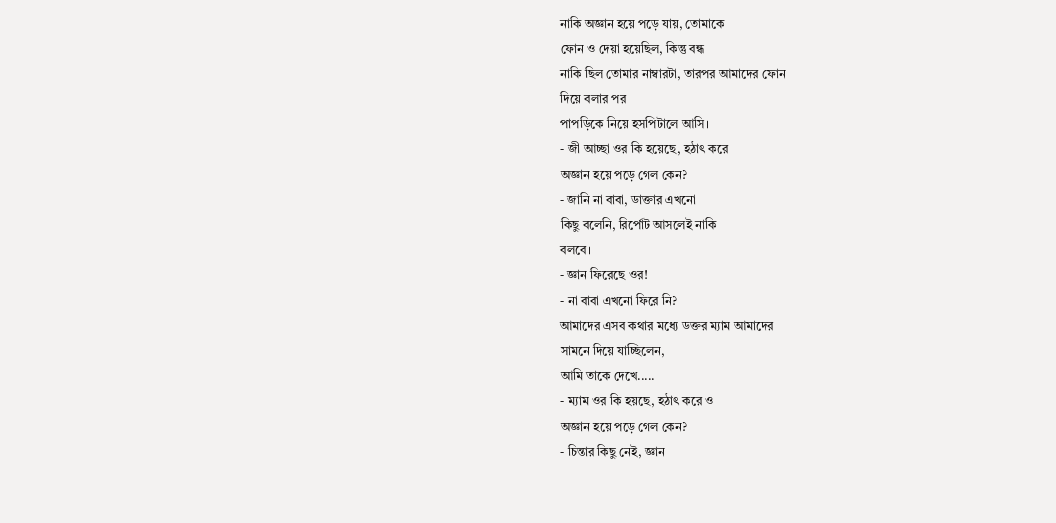নাকি অজ্ঞান হয়ে পড়ে যায়, তোমাকে
ফোন ও দেয়া হয়েছিল, কিন্তু বন্ধ
নাকি ছিল তোমার নাম্বারটা, তারপর আমাদের ফোন
দিয়ে বলার পর
পাপড়িকে নিয়ে হসপিটালে আসি।
- জী আচ্ছা ওর কি হয়েছে, হঠাৎ করে
অজ্ঞান হয়ে পড়ে গেল কেন?
- জানি না বাবা, ডাক্তার এখনো
কিছু বলেনি, রির্পোট আসলেই নাকি
বলবে।
- জ্ঞান ফিরেছে ওর!
- না বাবা এখনো ফিরে নি?
আমাদের এসব কথার মধ্যে ডক্তর ম্যাম আমাদের
সামনে দিয়ে যাচ্ছিলেন,
আমি তাকে দেখে.....
- ম্যাম ওর কি হয়ছে, হঠাৎ করে ও
অজ্ঞান হয়ে পড়ে গেল কেন?
- চিন্তার কিছু নেই, জ্ঞান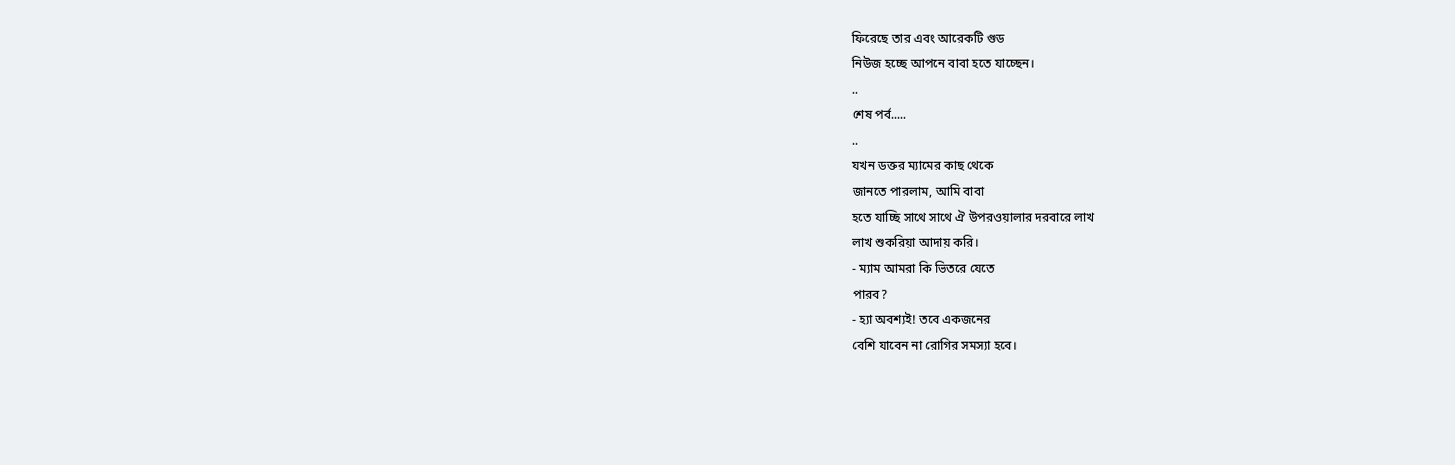ফিরেছে তার এবং আরেকটি গুড
নিউজ হচ্ছে আপনে বাবা হতে যাচ্ছেন।
..
শেষ পর্ব.....
..
যখন ডক্তর ম্যামের কাছ থেকে
জানতে পারলাম, আমি বাবা
হতে যাচ্ছি সাথে সাথে ঐ উপরওয়ালার দরবারে লাখ
লাখ শুকরিয়া আদায় করি।
- ম্যাম আমরা কি ভিতরে যেতে
পারব?
- হ্যা অবশ্যই! তবে একজনের
বেশি যাবেন না রোগির সমস্যা হবে।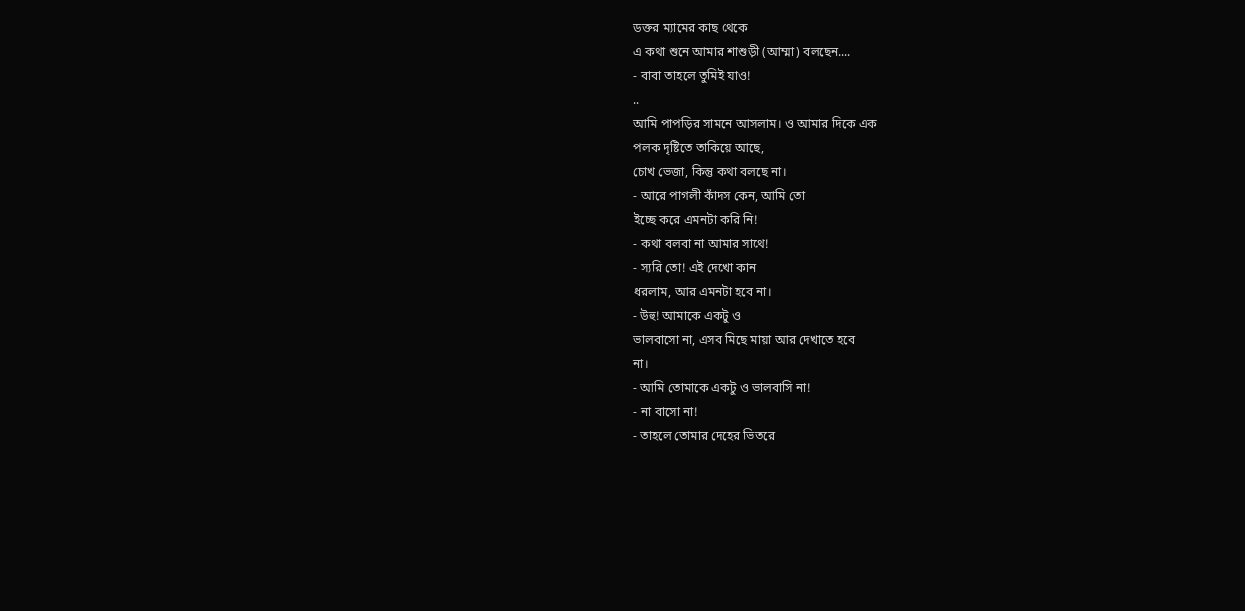ডক্তর ম্যামের কাছ থেকে
এ কথা শুনে আমার শাশুড়ী (আম্মা) বলছেন....
- বাবা তাহলে তুমিই যাও!
..
আমি পাপড়ির সামনে আসলাম। ও আমার দিকে এক
পলক দৃষ্টিতে তাকিয়ে আছে,
চোখ ভেজা, কিন্তু কথা বলছে না।
- আরে পাগলী কাঁদস কেন, আমি তো
ইচ্ছে করে এমনটা করি নি!
- কথা বলবা না আমার সাথে!
- স্যরি তো! এই দেখো কান
ধরলাম, আর এমনটা হবে না।
- উহু! আমাকে একটু ও
ভালবাসো না, এসব মিছে মায়া আর দেখাতে হবে
না।
- আমি তোমাকে একটু ও ভালবাসি না!
- না বাসো না!
- তাহলে তোমার দেহের ভিতরে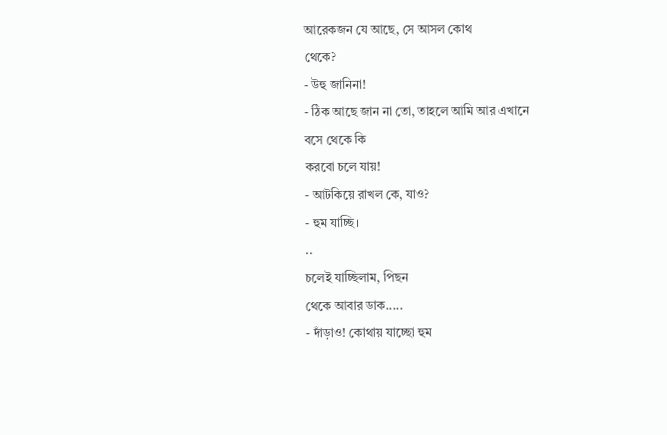আরেকজন যে আছে, সে আসল কোথ
থেকে?
- উহু জানিনা!
- ঠিক আছে জান না তো, তাহলে আমি আর এখানে
বসে থেকে কি
করবো চলে যায়!
- আটকিয়ে রাখল কে, যাও?
- হুম যাচ্ছি।
..
চলেই যাচ্ছিলাম, পিছন
থেকে আবার ডাক.....
- দাঁড়াও! কোথায় যাচ্ছো হুম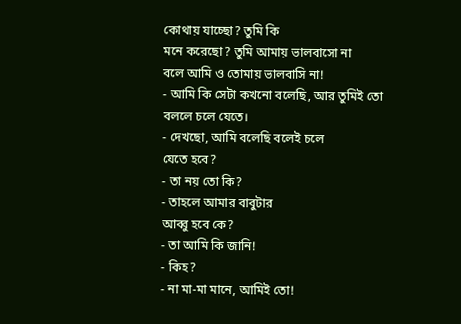কোথায় যাচ্ছো? তুমি কি
মনে করেছো? তুমি আমায় ভালবাসো না
বলে আমি ও তোমায় ভালবাসি না!
- আমি কি সেটা কখনো বলেছি, আর তুমিই তো
বললে চলে যেতে।
- দেখছো, আমি বলেছি বলেই চলে
যেতে হবে?
- তা নয় তো কি?
- তাহলে আমার বাবুটার
আব্বু হবে কে?
- তা আমি কি জানি!
- কিহ?
- না মা-মা মানে, আমিই তো!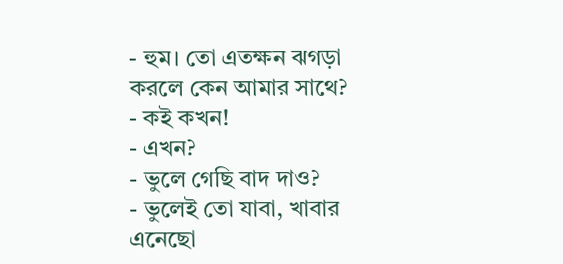- হুম। তো এতক্ষন ঝগড়া
করলে কেন আমার সাথে?
- কই কখন!
- এখন?
- ভুলে গেছি বাদ দাও?
- ভুলেই তো যাবা, খাবার এনেছো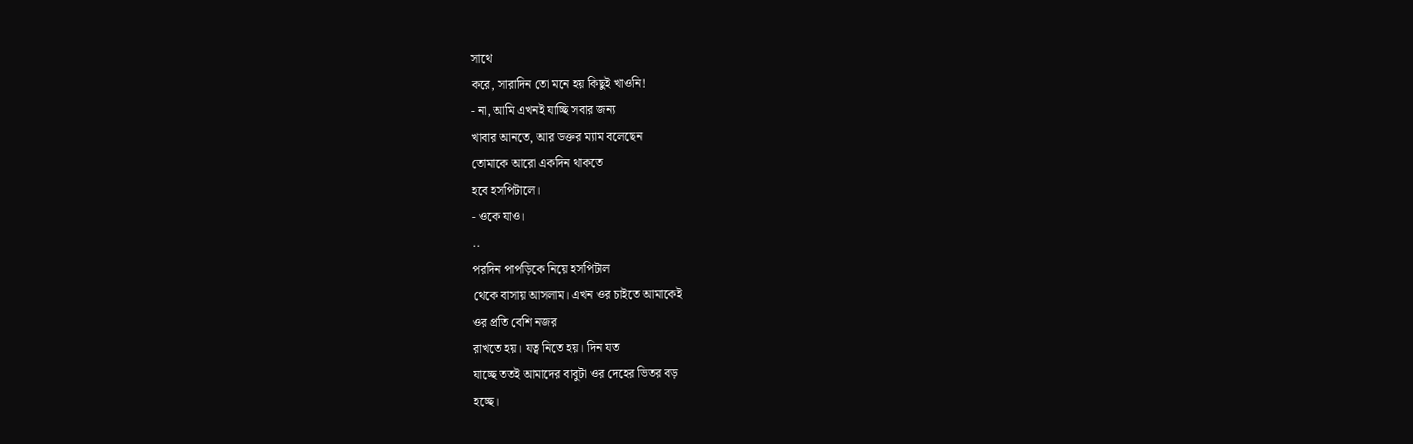সাথে
করে, সারাদিন তো মনে হয় কিছুই খাওনি!
- না, আমি এখনই যাচ্ছি সবার জন্য
খাবার আনতে, আর ডক্তর ম্যাম বলেছেন
তোমাকে আরো একদিন থাকতে
হবে হসপিটালে।
- ওকে যাও।
..
পরদিন পাপড়িকে নিয়ে হসপিটাল
থেকে বাসায় আসলাম। এখন ওর চাইতে আমাকেই
ওর প্রতি বেশি নজর
রাখতে হয়। যত্ব নিতে হয়। দিন যত
যাচ্ছে ততই আমাদের বাবুটা ওর দেহের ভিতর বড়
হচ্ছে।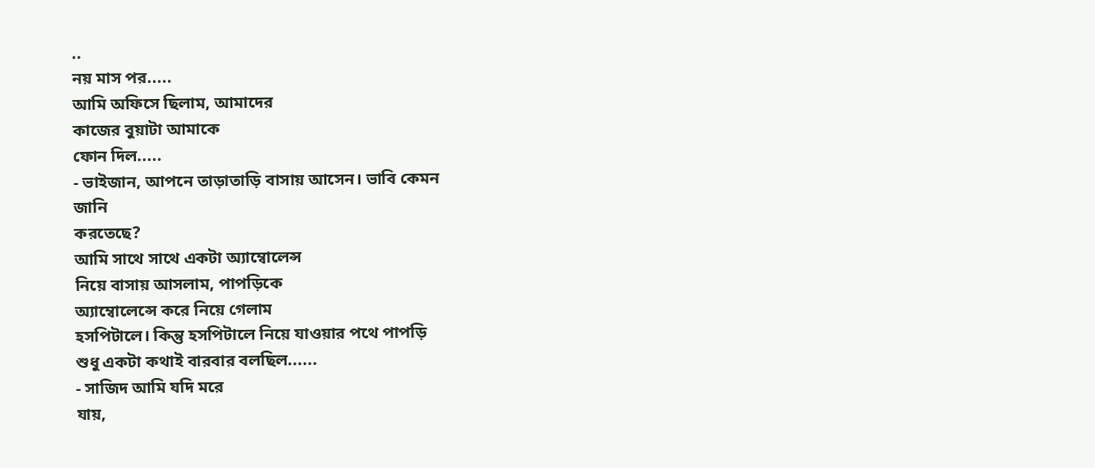..
নয় মাস পর.....
আমি অফিসে ছিলাম, আমাদের
কাজের বুয়াটা আমাকে
ফোন দিল.....
- ভাইজান, আপনে তাড়াতাড়ি বাসায় আসেন। ভাবি কেমন
জানি
করতেছে?
আমি সাথে সাথে একটা অ্যাম্বোলেন্স
নিয়ে বাসায় আসলাম, পাপড়িকে
অ্যাম্বোলেন্সে করে নিয়ে গেলাম
হসপিটালে। কিন্তু হসপিটালে নিয়ে যাওয়ার পথে পাপড়ি
শুধু একটা কথাই বারবার বলছিল......
- সাজিদ আমি যদি মরে
যায়,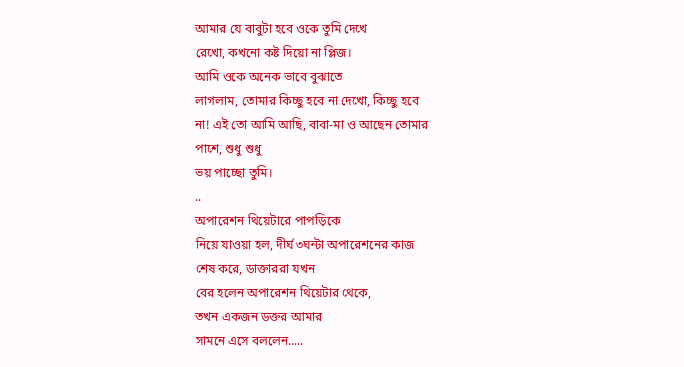আমার যে বাবুটা হবে ওকে তুমি দেখে
রেখো, কখনো কষ্ট দিয়ো না প্লিজ।
আমি ওকে অনেক ভাবে বুঝাতে
লাগলাম, তোমার কিচ্ছু হবে না দেখো, কিচ্ছু হবে
না! এই তো আমি আছি, বাবা-মা ও আছেন তোমার
পাশে, শুধু শুধু
ভয় পাচ্ছো তুমি।
..
অপারেশন থিয়েটারে পাপড়িকে
নিয়ে যাওয়া হল, দীর্ঘ ৩ঘন্টা অপারেশনের কাজ
শেষ করে, ডাক্তাররা যখন
বের হলেন অপারেশন থিয়েটার থেকে,
তখন একজন ডক্তর আমার
সামনে এসে বললেন.....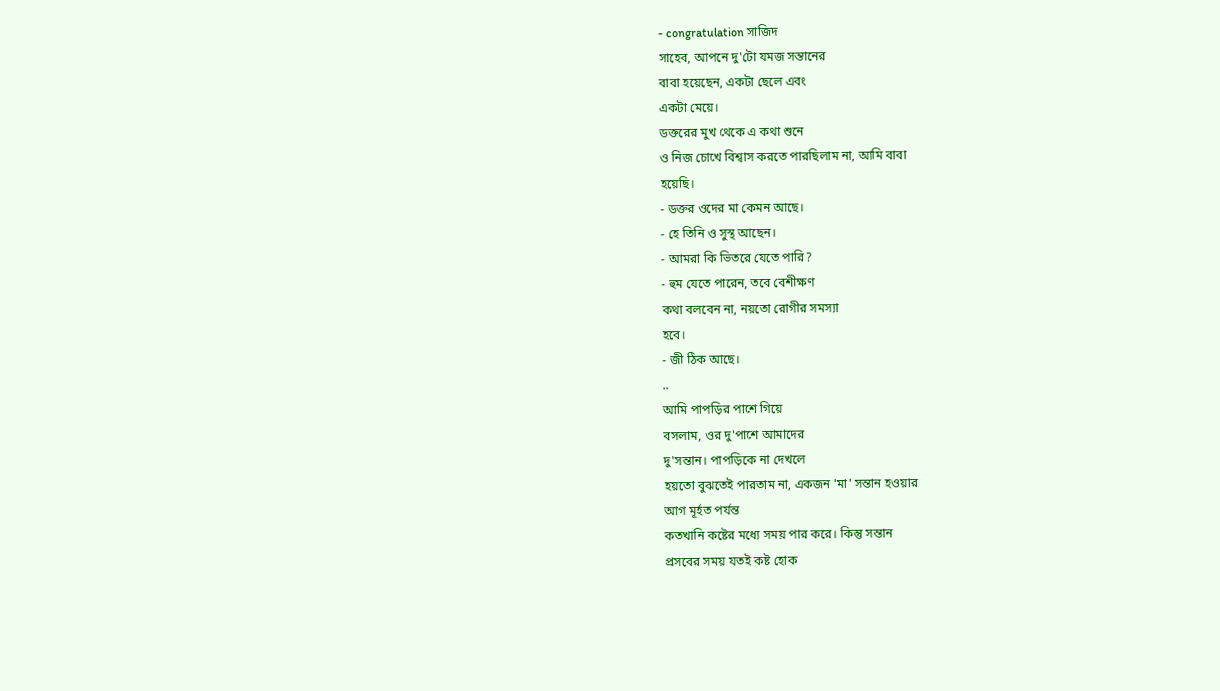- congratulation সাজিদ
সাহেব, আপনে দু'টো যমজ সন্তানের
বাবা হয়েছেন, একটা ছেলে এবং
একটা মেয়ে।
ডক্তরের মুখ থেকে এ কথা শুনে
ও নিজ চোখে বিশ্বাস করতে পারছিলাম না, আমি বাবা
হয়েছি।
- ডক্তর ওদের মা কেমন আছে।
- হে তিনি ও সুস্থ আছেন।
- আমরা কি ভিতরে যেতে পারি?
- হুম যেতে পারেন, তবে বেশীক্ষণ
কথা বলবেন না, নয়তো রোগীর সমস্যা
হবে।
- জী ঠিক আছে।
..
আমি পাপড়ির পাশে গিয়ে
বসলাম, ওর দু'পাশে আমাদের
দু'সন্তান। পাপড়িকে না দেখলে
হয়তো বুঝতেই পারতাম না, একজন 'মা' সন্তান হওয়ার
আগ মূর্হত পর্যন্ত
কতখানি কষ্টের মধ্যে সময় পার করে। কিন্তু সন্তান
প্রসবের সময় যতই কষ্ট হোক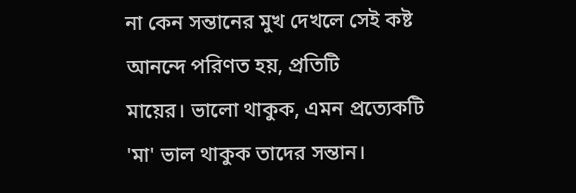না কেন সন্তানের মুখ দেখলে সেই কষ্ট
আনন্দে পরিণত হয়, প্রতিটি
মায়ের। ভালো থাকুক, এমন প্রত্যেকটি
'মা' ভাল থাকুক তাদের সন্তান।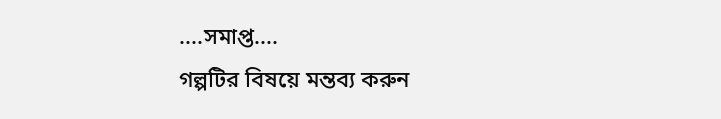....সমাপ্ত....
গল্পটির বিষয়ে মন্তব্য করুন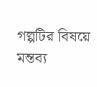গল্পটির বিষয়ে মন্তব্য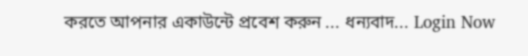করতে আপনার একাউন্টে প্রবেশ করুন ... ধন্যবাদ... Login Now